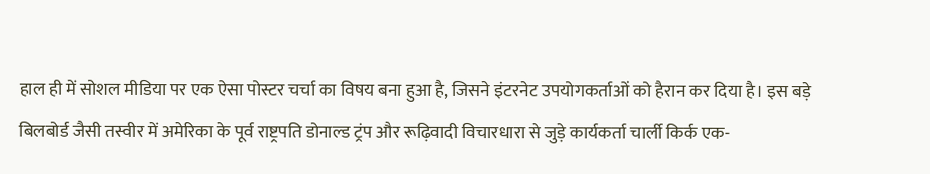हाल ही में सोशल मीडिया पर एक ऐसा पोस्टर चर्चा का विषय बना हुआ है, जिसने इंटरनेट उपयोगकर्ताओं को हैरान कर दिया है। इस बड़े बिलबोर्ड जैसी तस्वीर में अमेरिका के पूर्व राष्ट्रपति डोनाल्ड ट्रंप और रूढ़िवादी विचारधारा से जुड़े कार्यकर्ता चार्ली किर्क एक-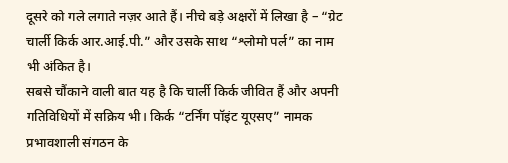दूसरे को गले लगाते नज़र आते हैं। नीचे बड़े अक्षरों में लिखा है – “ग्रेट चार्ली किर्क आर.आई.पी.” और उसके साथ “श्लोमो पर्ल” का नाम भी अंकित है।
सबसे चौंकाने वाली बात यह है कि चार्ली किर्क जीवित हैं और अपनी गतिविधियों में सक्रिय भी। किर्क “टर्निंग पॉइंट यूएसए” नामक प्रभावशाली संगठन के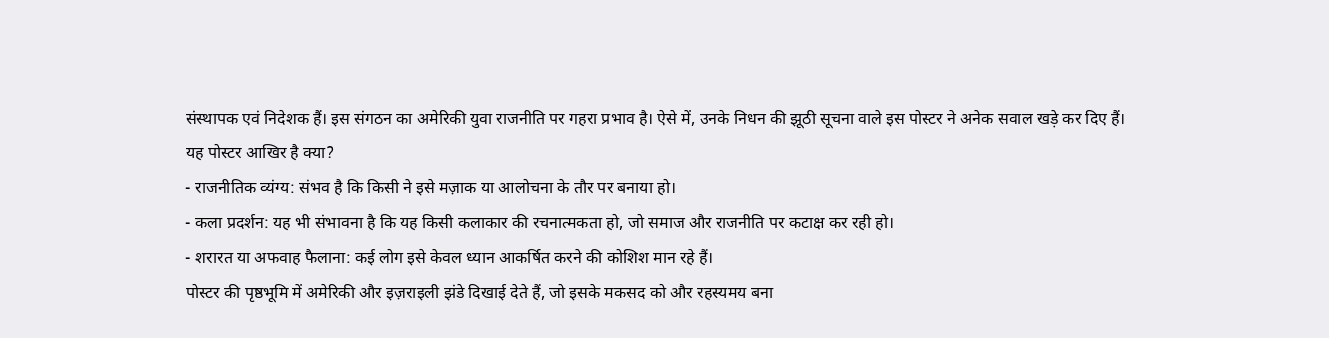संस्थापक एवं निदेशक हैं। इस संगठन का अमेरिकी युवा राजनीति पर गहरा प्रभाव है। ऐसे में, उनके निधन की झूठी सूचना वाले इस पोस्टर ने अनेक सवाल खड़े कर दिए हैं।
यह पोस्टर आखिर है क्या?
- राजनीतिक व्यंग्य: संभव है कि किसी ने इसे मज़ाक या आलोचना के तौर पर बनाया हो।
- कला प्रदर्शन: यह भी संभावना है कि यह किसी कलाकार की रचनात्मकता हो, जो समाज और राजनीति पर कटाक्ष कर रही हो।
- शरारत या अफवाह फैलाना: कई लोग इसे केवल ध्यान आकर्षित करने की कोशिश मान रहे हैं।
पोस्टर की पृष्ठभूमि में अमेरिकी और इज़राइली झंडे दिखाई देते हैं, जो इसके मकसद को और रहस्यमय बना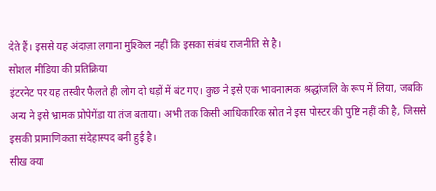देते हैं। इससे यह अंदाज़ा लगाना मुश्किल नहीं कि इसका संबंध राजनीति से है।
सोशल मीडिया की प्रतिक्रिया
इंटरनेट पर यह तस्वीर फैलते ही लोग दो धड़ों में बंट गए। कुछ ने इसे एक भावनात्मक श्रद्धांजलि के रूप में लिया, जबकि अन्य ने इसे भ्रामक प्रोपेगेंडा या तंज बताया। अभी तक किसी आधिकारिक स्रोत ने इस पोस्टर की पुष्टि नहीं की है, जिससे इसकी प्रामाणिकता संदेहास्पद बनी हुई है।
सीख क्या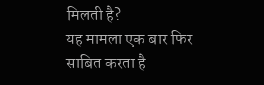मिलती है?
यह मामला एक बार फिर साबित करता है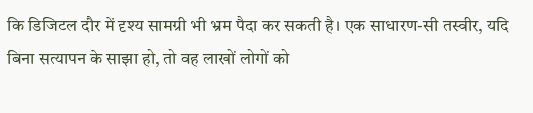कि डिजिटल दौर में दृश्य सामग्री भी भ्रम पैदा कर सकती है। एक साधारण-सी तस्वीर, यदि बिना सत्यापन के साझा हो, तो वह लाखों लोगों को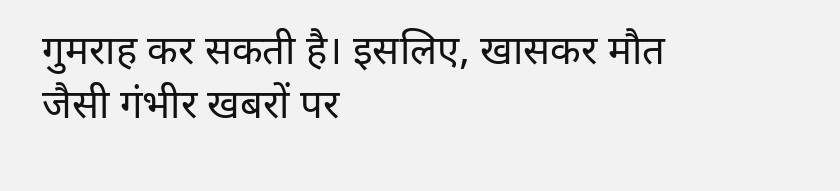गुमराह कर सकती है। इसलिए, खासकर मौत जैसी गंभीर खबरों पर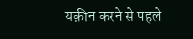यक़ीन करने से पहले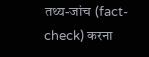तथ्य-जांच (fact-check) करना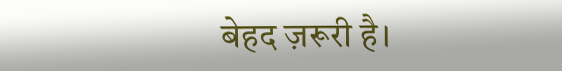बेहद ज़रूरी है।